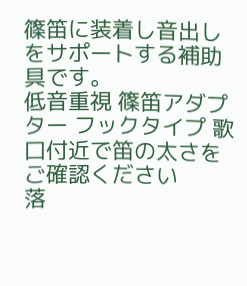篠笛に装着し音出しをサポートする補助具です。
低音重視 篠笛アダプター フックタイプ 歌口付近で笛の太さをご確認ください
落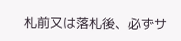札前又は落札後、必ずサ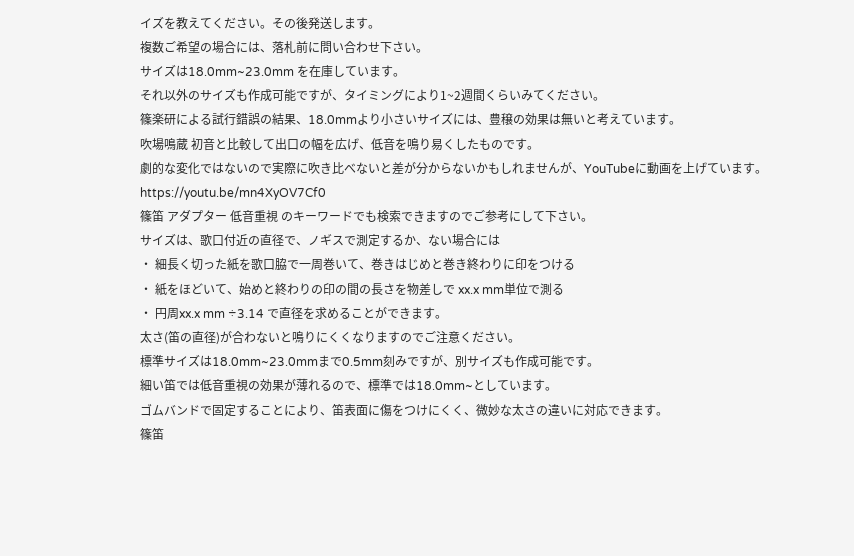イズを教えてください。その後発送します。
複数ご希望の場合には、落札前に問い合わせ下さい。
サイズは18.0mm~23.0mm を在庫しています。
それ以外のサイズも作成可能ですが、タイミングにより1~2週間くらいみてください。
篠楽研による試行錯誤の結果、18.0mmより小さいサイズには、豊穣の効果は無いと考えています。
吹場鳴蔵 初音と比較して出口の幅を広げ、低音を鳴り易くしたものです。
劇的な変化ではないので実際に吹き比べないと差が分からないかもしれませんが、YouTubeに動画を上げています。
https://youtu.be/mn4XyOV7Cf0
篠笛 アダプター 低音重視 のキーワードでも検索できますのでご参考にして下さい。
サイズは、歌口付近の直径で、ノギスで測定するか、ない場合には
・ 細長く切った紙を歌口脇で一周巻いて、巻きはじめと巻き終わりに印をつける
・ 紙をほどいて、始めと終わりの印の間の長さを物差しで xx.x mm単位で測る
・ 円周xx.x mm ÷3.14 で直径を求めることができます。
太さ(笛の直径)が合わないと鳴りにくくなりますのでご注意ください。
標準サイズは18.0mm~23.0mmまで0.5mm刻みですが、別サイズも作成可能です。
細い笛では低音重視の効果が薄れるので、標準では18.0mm~としています。
ゴムバンドで固定することにより、笛表面に傷をつけにくく、微妙な太さの違いに対応できます。
篠笛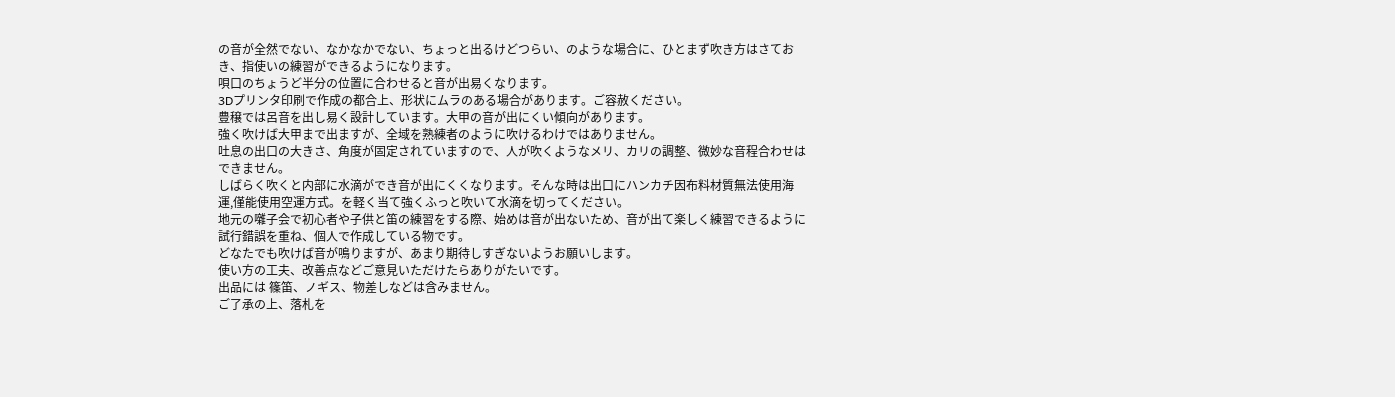の音が全然でない、なかなかでない、ちょっと出るけどつらい、のような場合に、ひとまず吹き方はさておき、指使いの練習ができるようになります。
唄口のちょうど半分の位置に合わせると音が出易くなります。
3Dプリンタ印刷で作成の都合上、形状にムラのある場合があります。ご容赦ください。
豊穣では呂音を出し易く設計しています。大甲の音が出にくい傾向があります。
強く吹けば大甲まで出ますが、全域を熟練者のように吹けるわけではありません。
吐息の出口の大きさ、角度が固定されていますので、人が吹くようなメリ、カリの調整、微妙な音程合わせはできません。
しばらく吹くと内部に水滴ができ音が出にくくなります。そんな時は出口にハンカチ因布料材質無法使用海運,僅能使用空運方式。を軽く当て強くふっと吹いて水滴を切ってください。
地元の囃子会で初心者や子供と笛の練習をする際、始めは音が出ないため、音が出て楽しく練習できるように
試行錯誤を重ね、個人で作成している物です。
どなたでも吹けば音が鳴りますが、あまり期待しすぎないようお願いします。
使い方の工夫、改善点などご意見いただけたらありがたいです。
出品には 篠笛、ノギス、物差しなどは含みません。
ご了承の上、落札を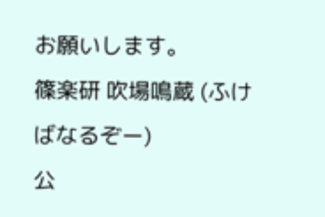お願いします。
篠楽研 吹場鳴蔵 (ふけばなるぞー)
公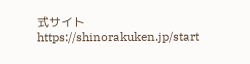式サイト https://shinorakuken.jp/start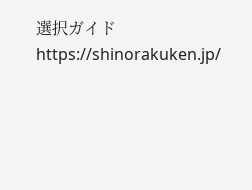選択ガイド https://shinorakuken.jp/